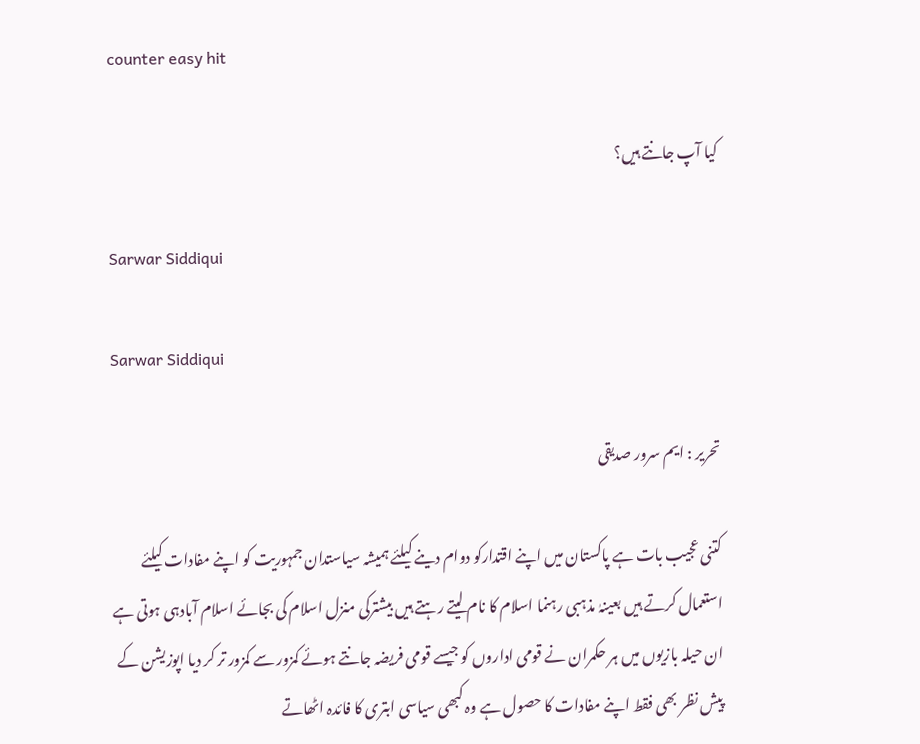counter easy hit

کیا آپ جانتے ہیں؟

Sarwar Siddiqui

Sarwar Siddiqui

تحریر : ایم سرور صدیقی

کتنی عجیب بات ہے پاکستان میں اپنے اقتدارکو دوام دینے کیلئے ہمیشہ سیاستدان جمہوریت کو اپنے مفادات کیلئے استعمال کرتے ہیں بعینہٰ مذہبی رہنما اسلام کا نام لیتے رہتے ہیں بیشترکی منزل اسلام کی بجائے اسلام آبادہی ہوتی ہے ان حیلہ بازیوں میں ہر حکمران نے قومی اداروں کو جیسے قومی فریضہ جانتے ہوئے کمزور سے کمزور تر کر دیا اپوزیشن کے پیش نظر بھی فقط اپنے مفادات کا حصول ہے وہ کبھی سیاسی ابتری کا فائدہ اٹھاتے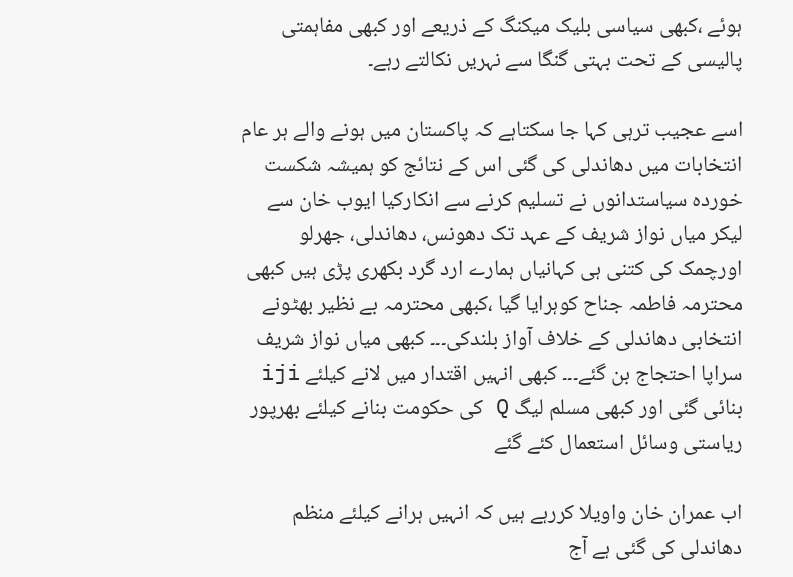ہوئے ،کبھی سیاسی بلیک میکنگ کے ذریعے اور کبھی مفاہمتی پالیسی کے تحت بہتی گنگا سے نہریں نکالتے رہے۔

اسے عجیب ترہی کہا جا سکتاہے کہ پاکستان میں ہونے والے ہر عام انتخابات میں دھاندلی کی گئی اس کے نتائج کو ہمیشہ شکست خوردہ سیاستدانوں نے تسلیم کرنے سے انکارکیا ایوب خان سے لیکر میاں نواز شریف کے عہد تک دھونس، دھاندلی، جھرلو اورچمک کی کتنی ہی کہانیاں ہمارے ارد گرد بکھری پڑی ہیں کبھی محترمہ فاطمہ جناح کوہرایا گیا ،کبھی محترمہ بے نظیر بھٹونے انتخابی دھاندلی کے خلاف آواز بلندکی۔۔۔ کبھی میاں نواز شریف سراپا احتجاج بن گئے۔۔۔ کبھی انہیں اقتدار میں لانے کیلئے iji بنائی گئی اور کبھی مسلم لیگ Q کی حکومت بنانے کیلئے بھرپور ریاستی وسائل استعمال کئے گئے

اب عمران خان واویلا کررہے ہیں کہ انہیں ہرانے کیلئے منظم دھاندلی کی گئی ہے آج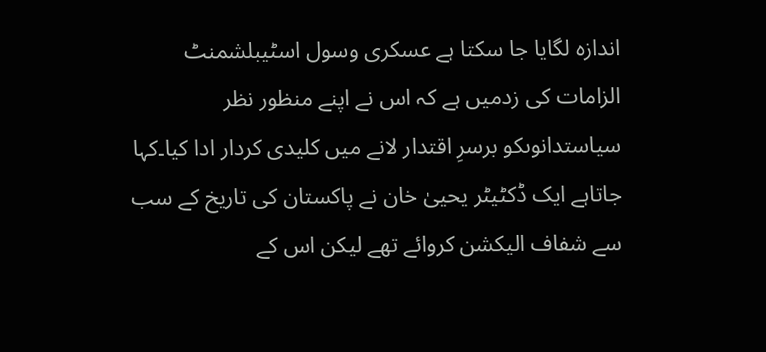اندازہ لگایا جا سکتا ہے عسکری وسول اسٹیبلشمنٹ الزامات کی زدمیں ہے کہ اس نے اپنے منظور نظر سیاستدانوںکو برسرِ اقتدار لانے میں کلیدی کردار ادا کیا۔کہا جاتاہے ایک ڈکٹیٹر یحییٰ خان نے پاکستان کی تاریخ کے سب سے شفاف الیکشن کروائے تھے لیکن اس کے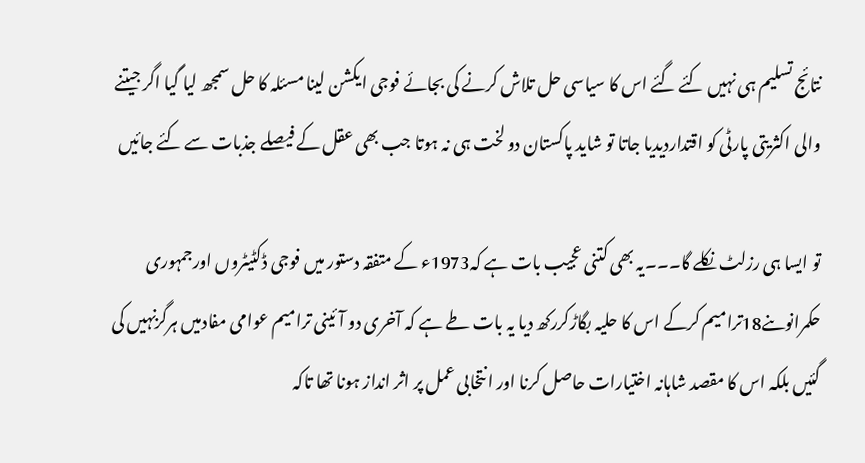نتائج تسلیم ہی نہیں کئے گئے اس کا سیاسی حل تلاش کرنے کی بجائے فوجی ایکشن لینا مسئلہ کا حل سمجھ لیا گیا اگر جیتنے والی اکثریتی پارٹی کو اقتداردیدیا جاتا تو شاید پاکستان دو لخت ہی نہ ہوتا جب بھی عقل کے فیصلے جذبات سے کئے جائیں

تو ایسا ہی رزلٹ نکلے گا۔۔۔یہ بھی کتنی عجیب بات ہے کہ1973ء کے متفقہ دستور میں فوجی ڈکٹیٹروں اورجمہوری حکمرانوںنے18ترامیم کرکے اس کا حلیہ بگاڑکررکھ دیا یہ بات طے ہے کہ آخری دو آئینی ترامیم عوامی مفادمیں ہرگزنہیں کی گئیں بلکہ اس کا مقصد شاہانہ اختیارات حاصل کرنا اور ا نتخابی عمل پر اثر انداز ہونا تھا تاکہ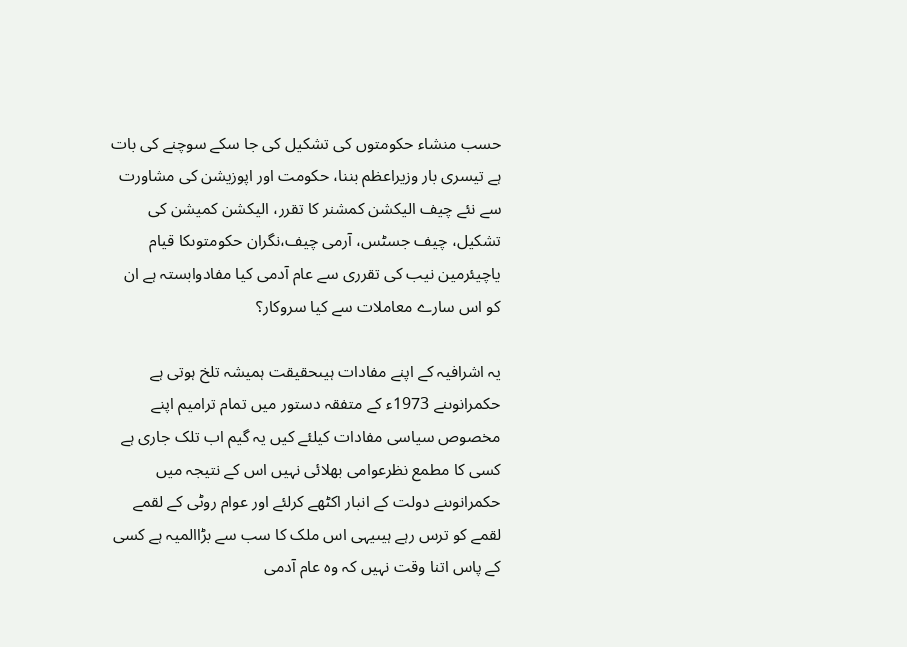حسب منشاء حکومتوں کی تشکیل کی جا سکے سوچنے کی بات ہے تیسری بار وزیراعظم بننا، حکومت اور اپوزیشن کی مشاورت سے نئے چیف الیکشن کمشنر کا تقرر، الیکشن کمیشن کی تشکیل، چیف جسٹس، آرمی چیف،نگران حکومتوںکا قیام یاچیئرمین نیب کی تقرری سے عام آدمی کیا مفادوابستہ ہے ان کو اس سارے معاملات سے کیا سروکار؟

یہ اشرافیہ کے اپنے مفادات ہیںحقیقت ہمیشہ تلخ ہوتی ہے حکمرانوںنے 1973ء کے متفقہ دستور میں تمام ترامیم اپنے مخصوص سیاسی مفادات کیلئے کیں یہ گیم اب تلک جاری ہے کسی کا مطمع نظرعوامی بھلائی نہیں اس کے نتیجہ میں حکمرانوںنے دولت کے انبار اکٹھے کرلئے اور عوام روٹی کے لقمے لقمے کو ترس رہے ہیںیہی اس ملک کا سب سے بڑاالمیہ ہے کسی کے پاس اتنا وقت نہیں کہ وہ عام آدمی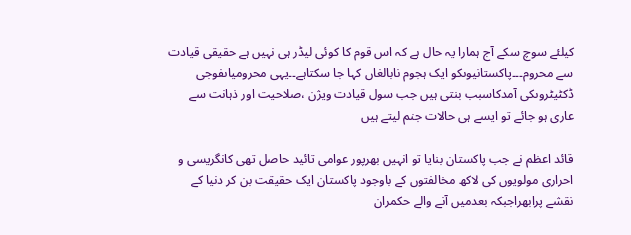کیلئے سوچ سکے آج ہمارا یہ حال ہے کہ اس قوم کا کوئی لیڈر ہی نہیں ہے حقیقی قیادت سے محروم۔۔۔پاکستانیوںکو ایک ہجوم نابالغاں کہا جا سکتاہے۔۔یہی محرومیاںفوجی ڈکٹیٹروںکی آمدکاسبب بنتی ہیں جب سول قیادت ویژن ،صلاحیت اور ذہانت سے عاری ہو جائے تو ایسے ہی حالات جنم لیتے ہیں

قائد اعظم نے جب پاکستان بنایا تو انہیں بھرپور عوامی تائید حاصل تھی کانگریسی و احراری مولویوں کی لاکھ مخالفتوں کے باوجود پاکستان ایک حقیقت بن کر دنیا کے نقشے پرابھراجبکہ بعدمیں آنے والے حکمران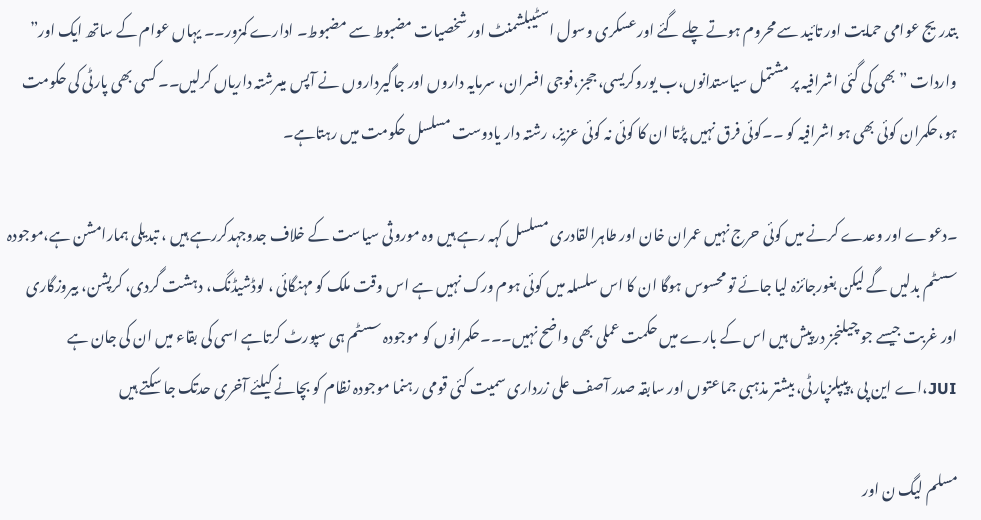بتدریج عوامی حمایت اور تائید سے محروم ہوتے چلے گئے اورعسکری وسول اسٹیبلشمنٹ اور شخصیات مضبوط سے مضبوط۔ ادارے کمزور۔۔ یہاں عوام کے ساتھ ایک اور” واردات ” بھی کی گئی اشرافیہ پر مشتمل سیاستدانوں،ب یوروکریسی، ججز،فوجی افسران، سرمایہ داروں اور جاگیرداروں نے آپس میںرشتہ داریاں کرلیں۔۔ کسی بھی پارٹی کی حکومت ہو،حکمران کوئی بھی ہو اشرافیہ کو ۔۔کوئی فرق نہیں پڑتا ان کا کوئی نہ کوئی عزیز، رشتہ دار یادوست مسلسل حکومت میں رہتاہے۔

۔دعوے اور وعدے کرنے میں کوئی حرج نہیں عمران خان اور طاہرالقادری مسلسل کہہ رہے ہیں وہ موروثی سیاست کے خلاف جدوجہدکررہے ہیں ، تبدیلی ہمارامشن ہے،موجودہ سسٹم بدلیں گے لیکن بغورجائزہ لیا جائے تو محسوس ہوگا ان کا اس سلسلہ میں کوئی ہوم ورک نہیں ہے اس وقت ملک کو مہنگائی ، لوڈشیڈنگ، دہشت گردی، کرپشن، بیروزگاری اور غربت جیسے جو چیلنجز درپیش ہیں اس کے بارے میں حکمت عملی بھی واضح نہیں۔۔۔حکمرانوں کو موجودہ سسٹم ہی سپورٹ کرتاہے اسی کی بقاء میں ان کی جان ہے JUI،اے این پی ،پیپلزپارٹی، بیشتر مذہبی جماعتوں اور سابقہ صدر آصف علی زرداری سمیت کئی قومی رہنما موجودہ نظام کو بچانے کیلئے آخری حدتک جا سکتے ہیں

مسلم لیگ ن اور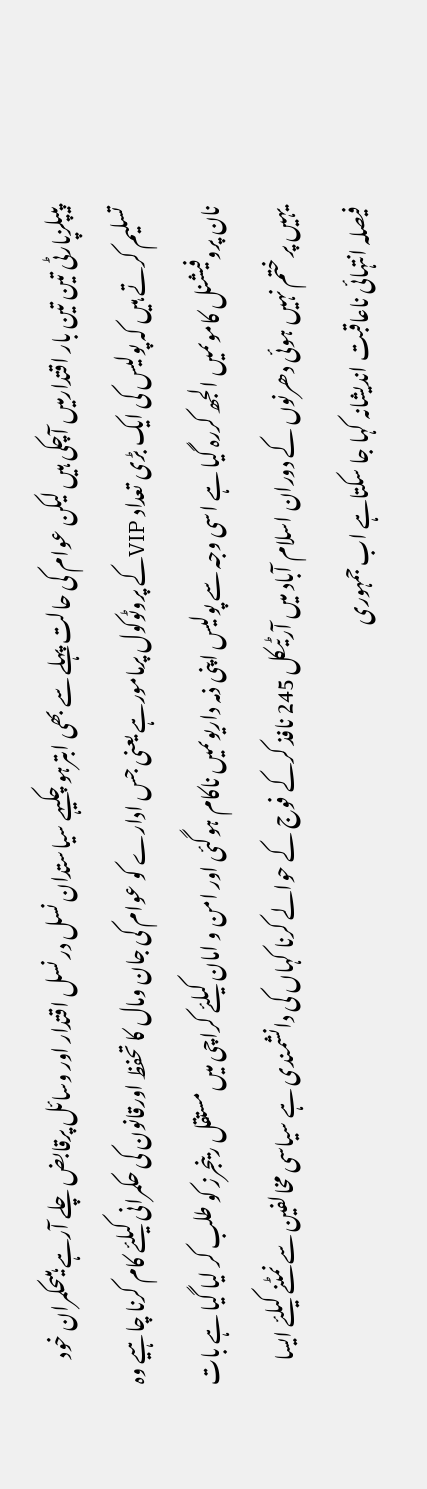پیپلزپارٹی تین تین بار اقتدارمیں آچکی ہیں لیکن عوام کی حالت پہلے سے بھی ابترہو چکیہے سیاستدان نسل در نسل اقتدار اور وسائل پرقابض چلے آرہے ہیںحکمران خود تسلیم کرتے ہیں کہ پولیس کی ایک بڑی تعداد VIPکے پروٹوکول پرمامورہے یعنی جس ادارے کو عوام کی جان ومال کا تحفظ اورقانون کی حکمرانی کیلئے کام کرنا چاہیے وہ نان پروفیشنل کاموںمیں الجھ کررہ گیا ہے اسی وجہ سے پولیس اپنی ذمہ داریوںمیں ناکام ہوگئی اور امن و امان کیلئے کراچی میں مستقل رینجرز کو طلب کر لیا گیا ہے بات یہیں پر ختم نہیں ہوئی دھرنوں کے دوران اسلام آباد میں آرٹیکل 245 نافذ کرکے فوج کے حوالے کرنا کہاں کی دانشمندی ہے سیاسی مخالفین سے نمٹنے کیلئے ایسا فیصلہ انتہائی ناعاقبت اندیشانہ کہا جا سکتاہے اب جمہوری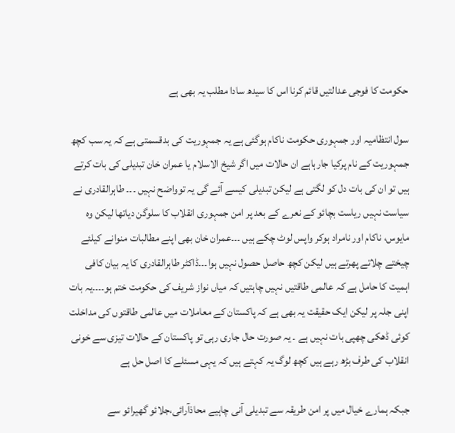حکومت کا فوجی عدالتیں قائم کرنا اس کا سیدھ سادا مطلب یہ بھی ہے

سول انتظامیہ اور جمہوری حکومت ناکام ہوگئی ہے یہ جمہوریت کی بدقسمتی ہے کہ یہ سب کچھ جمہوریت کے نام پرکیا جارہاہے ان حالات میں اگر شیخ الاسلام یا عمران خان تبدیلی کی بات کرتے ہیں تو ان کی بات دل کو لگتی ہے لیکن تبدیلی کیسے آئے گی یہ توواضح نہیں ۔۔۔ طاہرالقادری نے سیاست نہیں ریاست بچائو کے نعرے کے بعد پر امن جمہوری انقلاب کا سلوگن دیاتھا لیکن وہ مایوس، ناکام اور نامراد ہوکر واپس لوٹ چکے ہیں ۔۔۔عمران خان بھی اپنے مطالبات منوانے کیلئے چیختے چلاتے پھرتے ہیں لیکن کچھ حاصل حصول نہیں ہوا۔۔۔ڈاکٹر طاہرالقادری کا یہ بیان کافی اہمیت کا حامل ہے کہ عالمی طاقتیں نہیں چاہتیں کہ میاں نواز شریف کی حکومت ختم ہو۔۔۔۔یہ بات اپنی جلہ پر لیکن ایک حقیقت یہ بھی ہے کہ پاکستان کے معاملات میں عالمی طاقتوں کی مداخلت کوئی ڈھکی چھپی بات نہیں ہے ۔ یہ صورت حال جاری رہی تو پاکستان کے حالات تیزی سے خونی انقلاب کی طرف بڑھ رہے ہیں کچھ لوگ یہ کہتے ہیں کہ یہی مسئلے کا اصل حل ہے

جبکہ ہمارے خیال میں پر امن طریقہ سے تبدیلی آنی چاہیے محاذآرائی،جلائو گھیرائو سے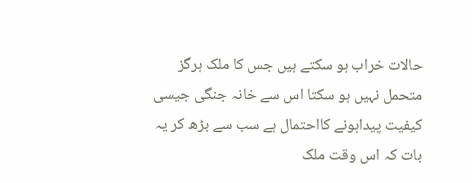حالات خراب ہو سکتے ہیں جس کا ملک ہرگز متحمل نہیں ہو سکتا اس سے خانہ جنگی جیسی کیفیت پیداہونے کااحتمال ہے سب سے بڑھ کر یہ بات کہ اس وقت ملک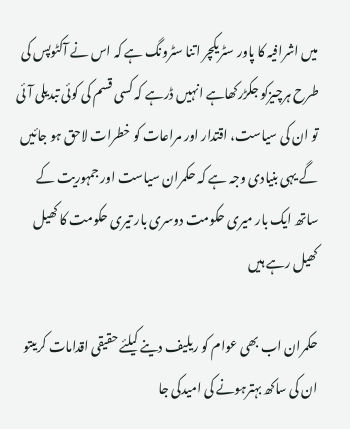میں اشرافیہ کا پاور سٹریکچر اتنا سٹرونگ ہے کہ اس نے آکٹوپس کی طرح ہرچیزکو جکڑرکھاہے انہیں ڈرہے کہ کسی قسم کی کوئی تبدیلی آئی تو ان کی سیاست، اقتدار اور مراعات کو خطرات لاحق ہو جائیں گے یہی بنیادی وجہ ہے کہ حکمران سیاست اور جمہوریت کے ساتھ ایک بار میری حکومت دوسری بار تیری حکومت کا کھیل کھیل رہے ہیں

حکمران اب بھی عوام کو ریلیف دینے کیلئے حقیقی اقدامات کریںتو ان کی ساکھ بہترہونے کی امیدکی جا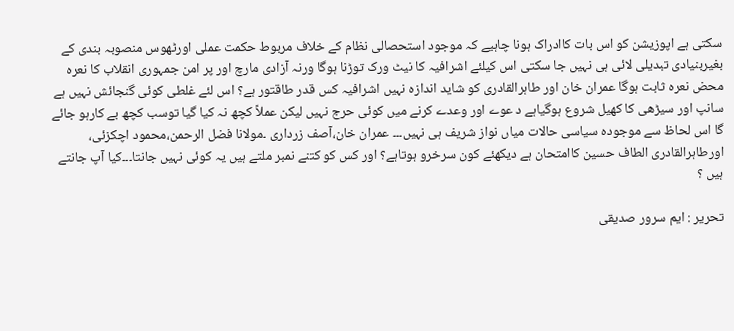سکتی ہے اپوزیشن کو اس بات کاادراک ہونا چاہیے کہ موجود استحصالی نظام کے خلاف مربوط حکمت عملی اورٹھوس منصوبہ بندی کے بغیربنیادی تبدیلی لائی ہی نہیں جا سکتی اس کیلئے اشرافیہ کا نیٹ ورک توڑنا ہوگا ورنہ آزادی مارچ اور پر امن جمہوری انقلاب کا نعرہ محض نعرہ ثابت ہوگا عمران خان اور طاہرالقادری کو شاید اندازہ نہیں اشرافیہ کس قدر طاقتور ہے؟ اس لئے غلطی کوئی گنجائش نہیں ہے سانپ اور سیڑھی کا کھیل شروع ہوگیاہے د عوے اور وعدے کرنے میں کوئی حرج نہیں لیکن عملاً کچھ نہ کیا گیا توسب کچھ بے کارہو جائے گا اس لحاظ سے موجودہ سیاسی حالات میاں نواز شریف ہی نہیں۔۔۔ عمران خان،آصف زرداری ۔مولانا فضل الرحمن،محمود اچکزئی، اورطاہرالقادری الطاف حسین کاامتحان ہے دیکھئے کون سرخرو ہوتاہے؟ اور کس کو کتنے نمبر ملتے ہیں یہ کوئی نہیں جانتا۔۔۔کیا آپ جانتے ہیں ؟

تحریر : ایم سرور صدیقی